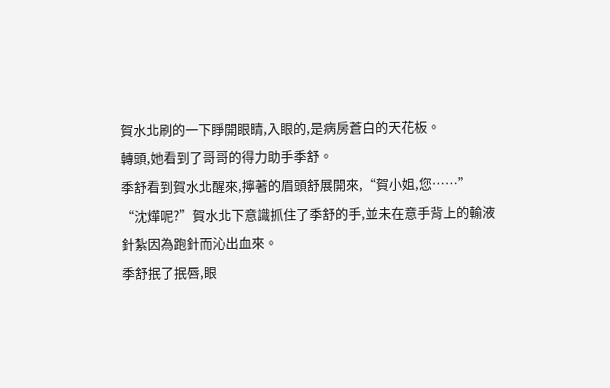賀水北刷的一下睜開眼睛,入眼的,是病房蒼白的天花板。
轉頭,她看到了哥哥的得力助手季舒。
季舒看到賀水北醒來,擰著的眉頭舒展開來,“賀小姐,您……”
“沈燁呢?”賀水北下意識抓住了季舒的手,並未在意手背上的輸液針紮因為跑針而沁出血來。
季舒抿了抿唇,眼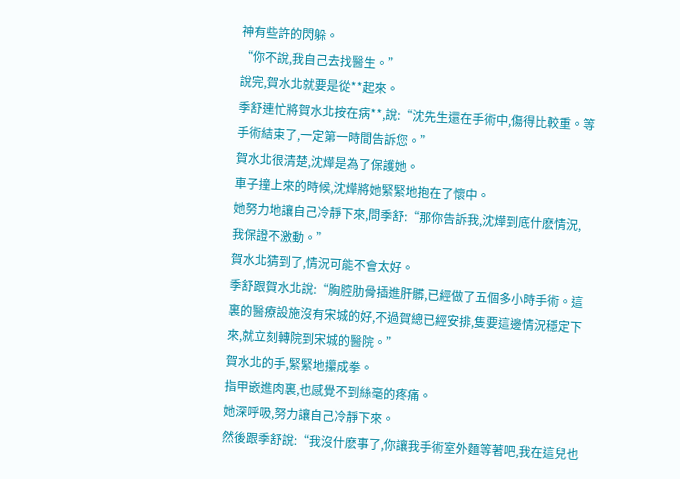神有些許的閃躲。
“你不說,我自己去找醫生。”
說完,賀水北就要是從**起來。
季舒連忙將賀水北按在病**,說:“沈先生還在手術中,傷得比較重。等手術結束了,一定第一時間告訴您。”
賀水北很清楚,沈燁是為了保護她。
車子撞上來的時候,沈燁將她緊緊地抱在了懷中。
她努力地讓自己冷靜下來,問季舒:“那你告訴我,沈燁到底什麽情況,我保證不激動。”
賀水北猜到了,情況可能不會太好。
季舒跟賀水北說:“胸腔肋骨插進肝髒,已經做了五個多小時手術。這裏的醫療設施沒有宋城的好,不過賀總已經安排,隻要這邊情況穩定下來,就立刻轉院到宋城的醫院。”
賀水北的手,緊緊地攥成拳。
指甲嵌進肉裏,也感覺不到絲毫的疼痛。
她深呼吸,努力讓自己冷靜下來。
然後跟季舒說:“我沒什麽事了,你讓我手術室外麵等著吧,我在這兒也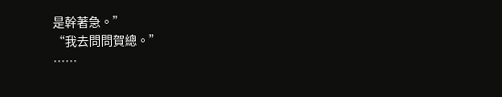是幹著急。”
“我去問問賀總。”
……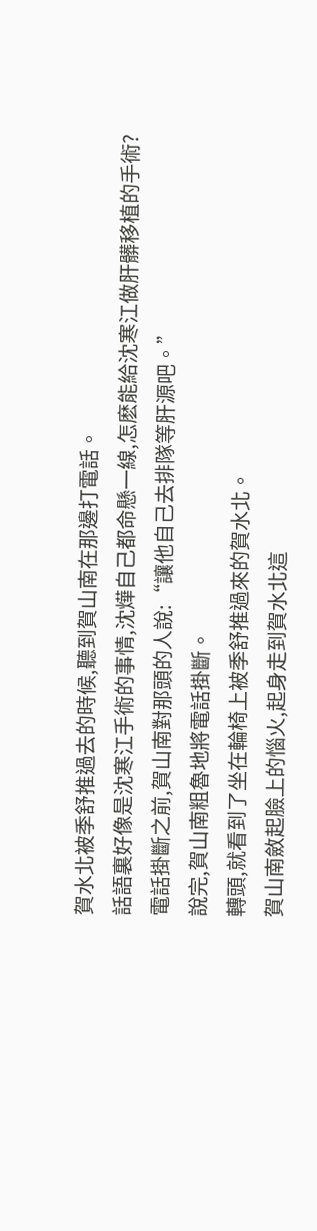賀水北被季舒推過去的時候,聽到賀山南在那邊打電話。
話語裏好像是沈寒江手術的事情,沈燁自己都命懸一線,怎麽能給沈寒江做肝髒移植的手術?
電話掛斷之前,賀山南對那頭的人說:“讓他自己去排隊等肝源吧。”
說完,賀山南粗魯地將電話掛斷。
轉頭,就看到了坐在輪椅上被季舒推過來的賀水北。
賀山南斂起臉上的惱火,起身走到賀水北這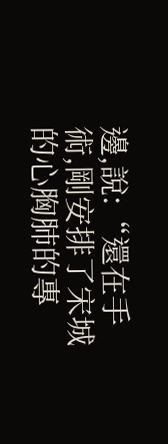邊,說:“還在手術,剛安排了宋城的心胸肺的專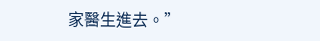家醫生進去。”